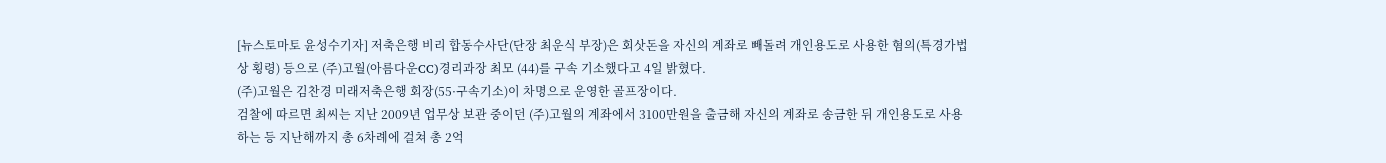[뉴스토마토 윤성수기자] 저축은행 비리 합동수사단(단장 최운식 부장)은 회삿돈을 자신의 계좌로 빼돌려 개인용도로 사용한 혐의(특경가법상 횡령) 등으로 (주)고월(아름다운CC)경리과장 최모 (44)를 구속 기소했다고 4일 밝혔다.
(주)고월은 김찬경 미래저축은행 회장(55·구속기소)이 차명으로 운영한 골프장이다.
검찰에 따르면 최씨는 지난 2009년 업무상 보관 중이던 (주)고월의 계좌에서 3100만원을 출금해 자신의 계좌로 송금한 뒤 개인용도로 사용하는 등 지난해까지 총 6차례에 걸쳐 총 2억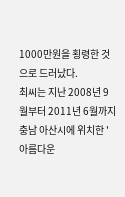1000만원을 횡령한 것으로 드러났다.
최씨는 지난 2008년 9월부터 2011년 6월까지 충남 아산시에 위치한 '아름다운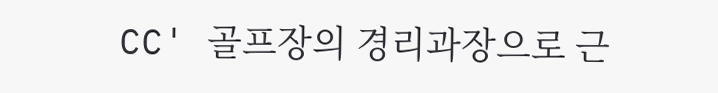CC' 골프장의 경리과장으로 근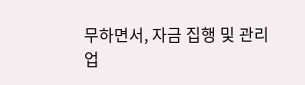무하면서, 자금 집행 및 관리 업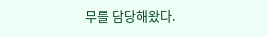무를 담당해왔다.